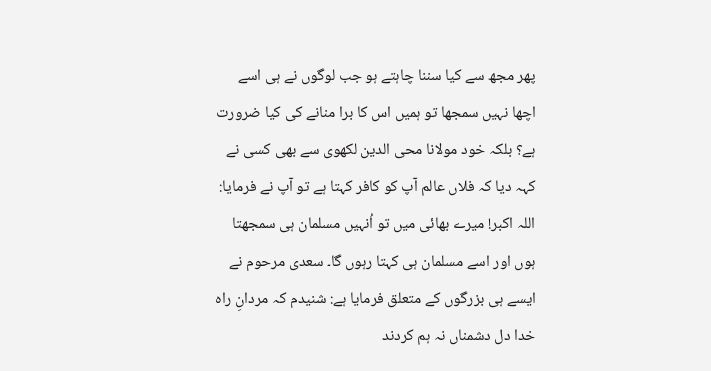پھر مجھ سے کیا سننا چاہتے ہو جب لوگوں نے ہی اسے اچھا نہیں سمجھا تو ہمیں اس کا برا منانے کی کیا ضرورت ہے؟ بلکہ خود مولانا محی الدین لکھوی سے بھی کسی نے کہہ دیا کہ فلاں عالم آپ کو کافر کہتا ہے تو آپ نے فرمایا: اللہ اکبر! میرے بھائی میں تو اُنہیں مسلمان ہی سمجھتا ہوں اور اسے مسلمان ہی کہتا رہوں گا۔ سعدی مرحوم نے ایسے ہی بزرگوں کے متعلق فرمایا ہے: شنیدم کہ مردانِ راہ خدا دل دشمناں نہ ہم کردند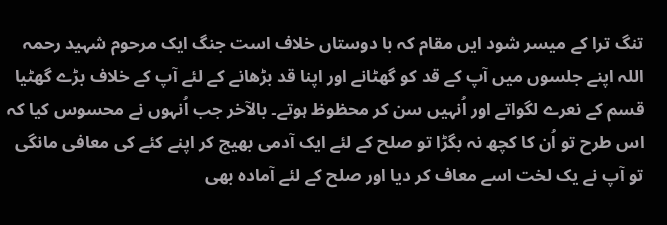تنگ ترا کے میسر شود ایں مقام کہ با دوستاں خلاف است جنگ ایک مرحوم شہید رحمہ اللہ اپنے جلسوں میں آپ کے قد کو گھٹانے اور اپنا قد بڑھانے کے لئے آپ کے خلاف بڑے گھٹیا قسم کے نعرے لگواتے اور اُنہیں سن کر محظوظ ہوتے۔ بالآخر جب اُنہوں نے محسوس کیا کہ اس طرح تو اُن کا کچھ نہ بگڑا تو صلح کے لئے ایک آدمی بھیج کر اپنے کئے کی معافی مانگی تو آپ نے یک لخت اسے معاف کر دیا اور صلح کے لئے آمادہ بھی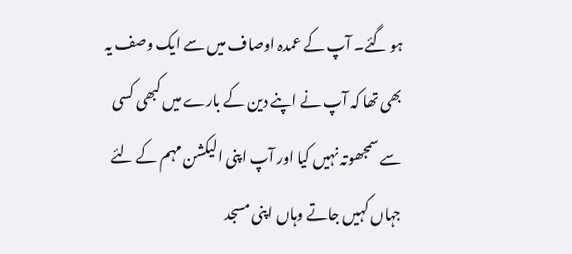ہو گئے۔ آپ کے عمدہ اوصاف میں سے ایک وصف یہ بھی تھا کہ آپ نے اپنے دین کے بارے میں کبھی کسی سے سمجھوتہ نہیں کیا اور آپ اپنی الیکشن مہم کے لئے جہاں کہیں جاتے وہاں اپنی مسجد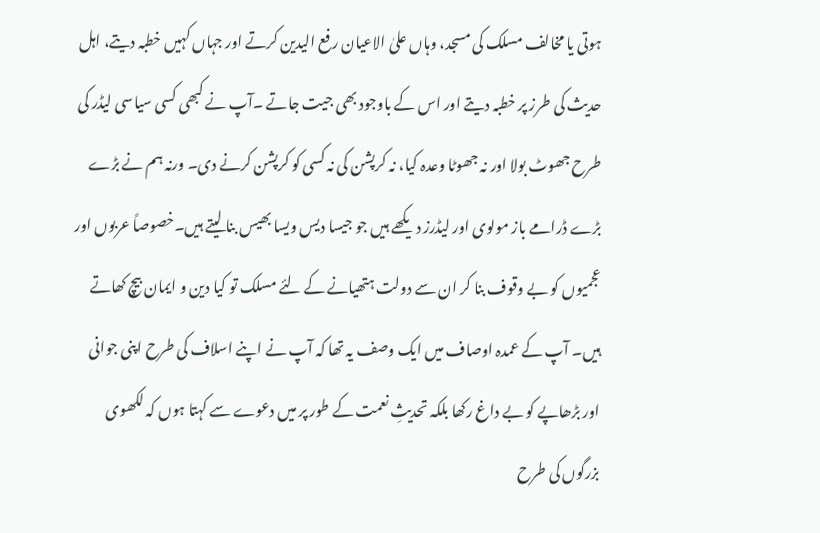ہوتی یا مخالف مسلک کی مسجد، وہاں علیٰ الاعیان رفع الیدین کرتے اور جہاں کہیں خطبہ دیتے، اہل حدیث کی طرز پر خطبہ دیتے اور اس کے باوجود بھی جیت جاتے ۔آپ نے کبھی کسی سیاسی لیڈر کی طرح جھوٹ بولا اور نہ جھوٹا وعدہ کیا، نہ کرپشن کی نہ کسی کو کرپشن کرنے دی۔ ورنہ ہم نے بڑے بڑے ڈرامے باز مولوی اور لیڈرز دیکھے ہیں جو جیسا دیس ویسا بھیس بنا لیتے ہیں۔خصوصاً عربوں اور عجمیوں کو بے وقوف بنا کر ان سے دولت ہتھیانے کے لئے مسلک تو کیا دین و ایمان بیچ کھاتے ہیں۔ آپ کے عمدہ اوصاف میں ایک وصف یہ تھا کہ آپ نے اپنے اسلاف کی طرح اپنی جوانی اور بڑھاپے کو بے داغ رکھا بلکہ تحدیثِ نعمت کے طور پر میں دعوے سے کہتا ہوں کہ لکھوی بزرگوں کی طرح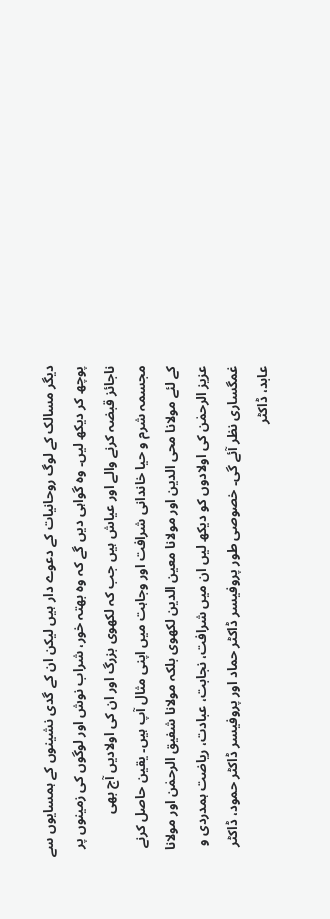دیگر مسالک کے لوگ روحانیات کے دعوے دار ہیں لیکن ان کے گدی نشینوں کے ہمسایوں سے پوچھ کر دیکھ لیں۔ وہ گواہی دیں گے کہ وہ بھتہ خور، شراب نوش اور لوگوں کی زمینوں پر ناجائز قبضہ کرنے والے اور عیاش ہیں جب کہ لکھوی بزرگ اور ان کی اولادیں آج بھی مجسمہ شرم و حیا خاندانی شرافت اور وجاہت میں اپنی مثال آپ ہیں۔ یقین حاصل کرنے کے لئے مولانا محی الدین اور مولانا معین الدین لکھوی بلکہ مولانا شفیق الرحمٰن اور مولانا عزیز الرحمٰن کی اولادوں کو دیکھ لیں ان میں شرافت، نجابت، عبادت، ریاضت ہمدردی و غمگساری نظر آئے گی۔ خصوصی طور پروفیسر ڈاکٹر حماد اور پروفیسر ڈاکٹر حمود، ڈاکٹر عابد، ڈاکٹر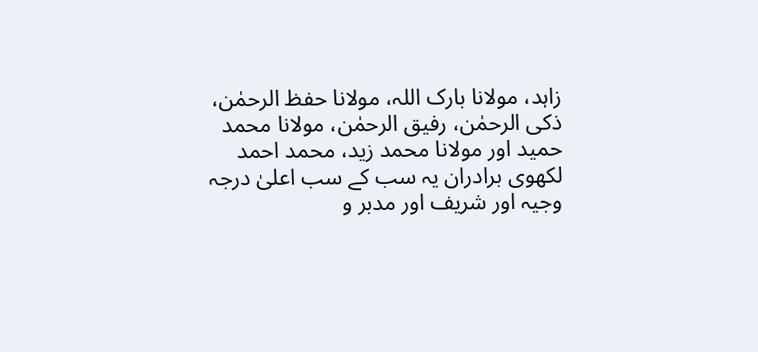زاہد، مولانا بارک اللہ، مولانا حفظ الرحمٰن، ذکی الرحمٰن، رفیق الرحمٰن، مولانا محمد حمید اور مولانا محمد زید، محمد احمد لکھوی برادران یہ سب کے سب اعلیٰ درجہ وجیہ اور شریف اور مدبر و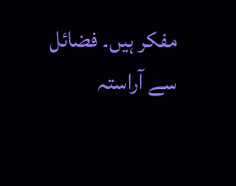مفکر ہیں۔ فضائل سے آراستہ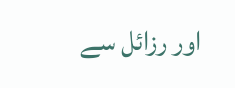اور رزائل سے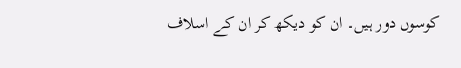کوسوں دور ہیں۔ ان کو دیکھ کر ان کے اسلاف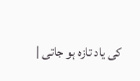کی یاد تازہ ہو جاتی |